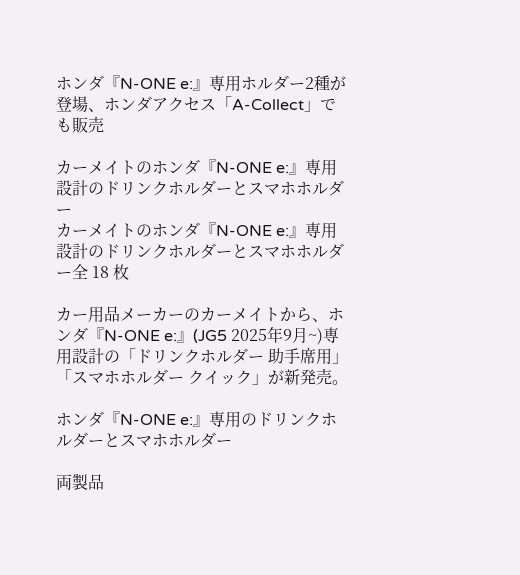ホンダ『N-ONE e:』専用ホルダー2種が登場、ホンダアクセス「A-Collect」でも販売

カーメイトのホンダ『N-ONE e:』専用設計のドリンクホルダーとスマホホルダー
カーメイトのホンダ『N-ONE e:』専用設計のドリンクホルダーとスマホホルダー全 18 枚

カー用品メーカーのカーメイトから、ホンダ『N-ONE e:』(JG5 2025年9月~)専用設計の「ドリンクホルダー 助手席用」「スマホホルダー クイック」が新発売。

ホンダ『N-ONE e:』専用のドリンクホルダーとスマホホルダー

両製品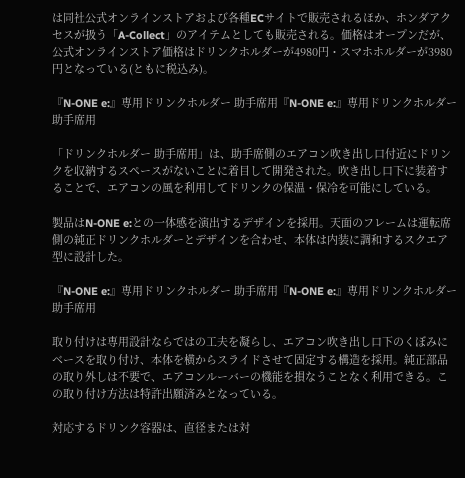は同社公式オンラインストアおよび各種ECサイトで販売されるほか、ホンダアクセスが扱う「A-Collect」のアイテムとしても販売される。価格はオープンだが、公式オンラインストア価格はドリンクホルダーが4980円・スマホホルダーが3980円となっている(ともに税込み)。

『N-ONE e:』専用ドリンクホルダー 助手席用『N-ONE e:』専用ドリンクホルダー 助手席用

「ドリンクホルダー 助手席用」は、助手席側のエアコン吹き出し口付近にドリンクを収納するスペースがないことに着目して開発された。吹き出し口下に装着することで、エアコンの風を利用してドリンクの保温・保冷を可能にしている。

製品はN-ONE e:との一体感を演出するデザインを採用。天面のフレームは運転席側の純正ドリンクホルダーとデザインを合わせ、本体は内装に調和するスクエア型に設計した。

『N-ONE e:』専用ドリンクホルダー 助手席用『N-ONE e:』専用ドリンクホルダー 助手席用

取り付けは専用設計ならではの工夫を凝らし、エアコン吹き出し口下のくぼみにベースを取り付け、本体を横からスライドさせて固定する構造を採用。純正部品の取り外しは不要で、エアコンルーバーの機能を損なうことなく利用できる。この取り付け方法は特許出願済みとなっている。

対応するドリンク容器は、直径または対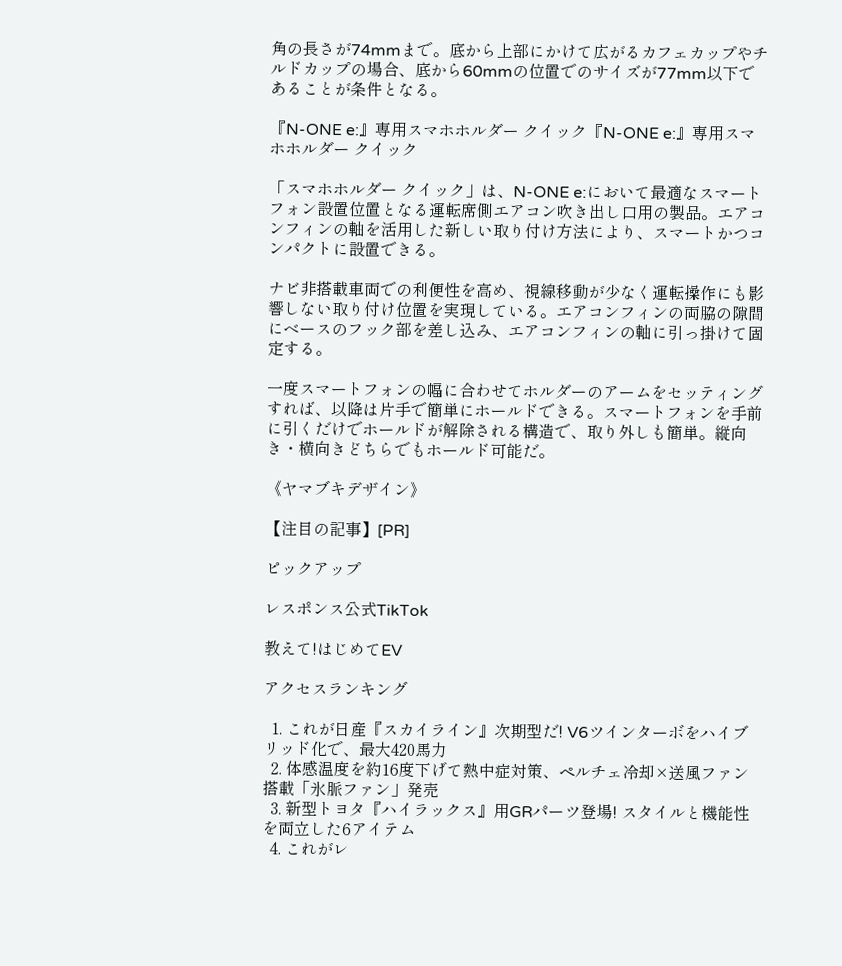角の長さが74mmまで。底から上部にかけて広がるカフェカップやチルドカップの場合、底から60mmの位置でのサイズが77mm以下であることが条件となる。

『N-ONE e:』専用スマホホルダー クイック『N-ONE e:』専用スマホホルダー クイック

「スマホホルダー クイック」は、N-ONE e:において最適なスマートフォン設置位置となる運転席側エアコン吹き出し口用の製品。エアコンフィンの軸を活用した新しい取り付け方法により、スマートかつコンパクトに設置できる。

ナビ非搭載車両での利便性を高め、視線移動が少なく運転操作にも影響しない取り付け位置を実現している。エアコンフィンの両脇の隙間にベースのフック部を差し込み、エアコンフィンの軸に引っ掛けて固定する。

一度スマートフォンの幅に合わせてホルダーのアームをセッティングすれば、以降は片手で簡単にホールドできる。スマートフォンを手前に引くだけでホールドが解除される構造で、取り外しも簡単。縦向き・横向きどちらでもホールド可能だ。

《ヤマブキデザイン》

【注目の記事】[PR]

ピックアップ

レスポンス公式TikTok

教えて!はじめてEV

アクセスランキング

  1. これが日産『スカイライン』次期型だ! V6ツインターボをハイブリッド化で、最大420馬力
  2. 体感温度を約16度下げて熱中症対策、ペルチェ冷却×送風ファン搭載「氷脈ファン」発売
  3. 新型トヨタ『ハイラックス』用GRパーツ登場! スタイルと機能性を両立した6アイテム
  4. これがレ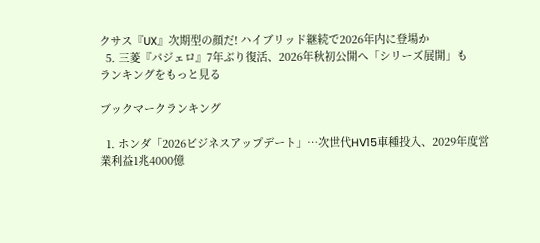クサス『UX』次期型の顔だ! ハイブリッド継続で2026年内に登場か
  5. 三菱『パジェロ』7年ぶり復活、2026年秋初公開へ「シリーズ展開」も
ランキングをもっと見る

ブックマークランキング

  1. ホンダ「2026ビジネスアップデート」…次世代HV15車種投入、2029年度営業利益1兆4000億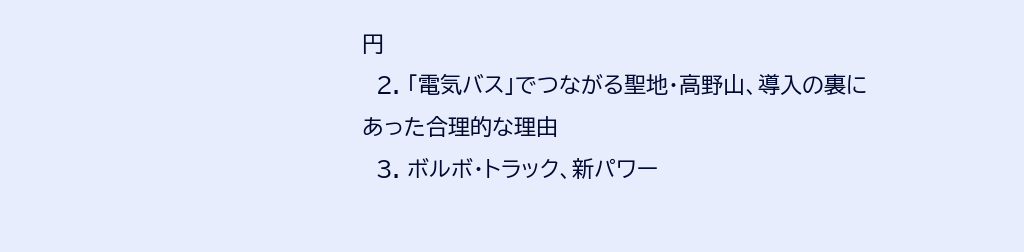円
  2. 「電気バス」でつながる聖地・高野山、導入の裏にあった合理的な理由
  3. ボルボ・トラック、新パワー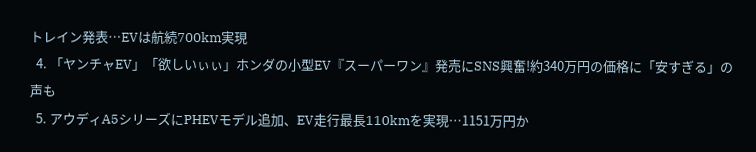トレイン発表…EVは航続700km実現
  4. 「ヤンチャEV」「欲しいぃぃ」ホンダの小型EV『スーパーワン』発売にSNS興奮!約340万円の価格に「安すぎる」の声も
  5. アウディA5シリーズにPHEVモデル追加、EV走行最長110kmを実現…1151万円か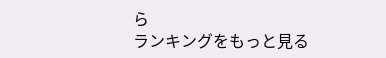ら
ランキングをもっと見る